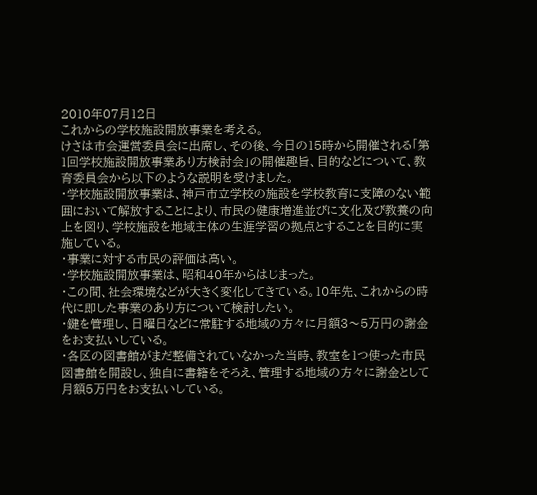2010年07月12日
これからの学校施設開放事業を考える。
けさは市会運営委員会に出席し、その後、今日の15時から開催される「第1回学校施設開放事業あり方検討会」の開催趣旨、目的などについて、教育委員会から以下のような説明を受けました。
・学校施設開放事業は、神戸市立学校の施設を学校教育に支障のない範囲において解放することにより、市民の健康増進並びに文化及び教養の向上を図り、学校施設を地域主体の生涯学習の拠点とすることを目的に実施している。
・事業に対する市民の評価は高い。
・学校施設開放事業は、昭和40年からはじまった。
・この間、社会環境などが大きく変化してきている。10年先、これからの時代に即した事業のあり方について検討したい。
・鍵を管理し、日曜日などに常駐する地域の方々に月額3〜5万円の謝金をお支払いしている。
・各区の図書館がまだ整備されていなかった当時、教室を1つ使った市民図書館を開設し、独自に書籍をそろえ、管理する地域の方々に謝金として月額5万円をお支払いしている。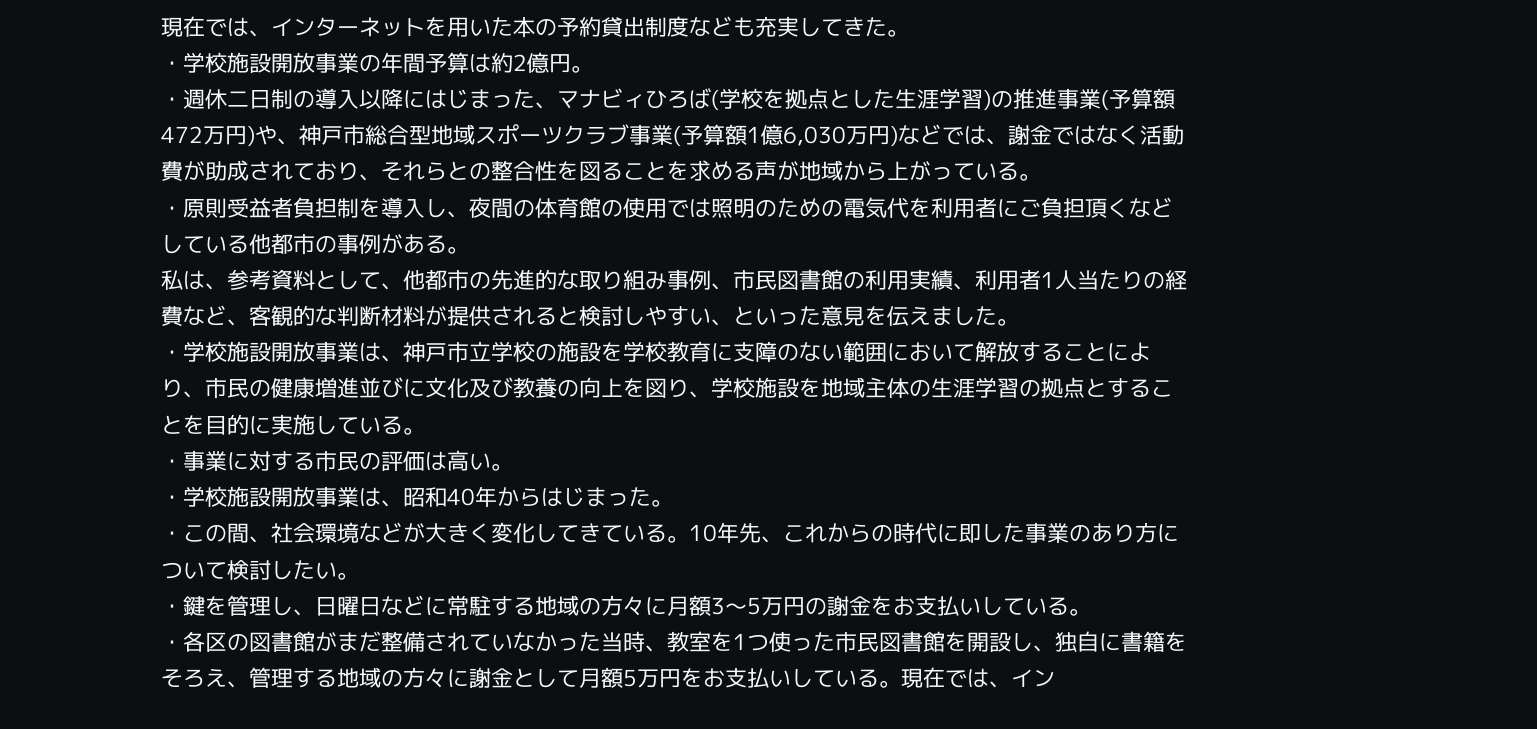現在では、インターネットを用いた本の予約貸出制度なども充実してきた。
・学校施設開放事業の年間予算は約2億円。
・週休二日制の導入以降にはじまった、マナビィひろば(学校を拠点とした生涯学習)の推進事業(予算額472万円)や、神戸市総合型地域スポーツクラブ事業(予算額1億6,030万円)などでは、謝金ではなく活動費が助成されており、それらとの整合性を図ることを求める声が地域から上がっている。
・原則受益者負担制を導入し、夜間の体育館の使用では照明のための電気代を利用者にご負担頂くなどしている他都市の事例がある。
私は、参考資料として、他都市の先進的な取り組み事例、市民図書館の利用実績、利用者1人当たりの経費など、客観的な判断材料が提供されると検討しやすい、といった意見を伝えました。
・学校施設開放事業は、神戸市立学校の施設を学校教育に支障のない範囲において解放することにより、市民の健康増進並びに文化及び教養の向上を図り、学校施設を地域主体の生涯学習の拠点とすることを目的に実施している。
・事業に対する市民の評価は高い。
・学校施設開放事業は、昭和40年からはじまった。
・この間、社会環境などが大きく変化してきている。10年先、これからの時代に即した事業のあり方について検討したい。
・鍵を管理し、日曜日などに常駐する地域の方々に月額3〜5万円の謝金をお支払いしている。
・各区の図書館がまだ整備されていなかった当時、教室を1つ使った市民図書館を開設し、独自に書籍をそろえ、管理する地域の方々に謝金として月額5万円をお支払いしている。現在では、イン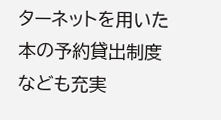ターネットを用いた本の予約貸出制度なども充実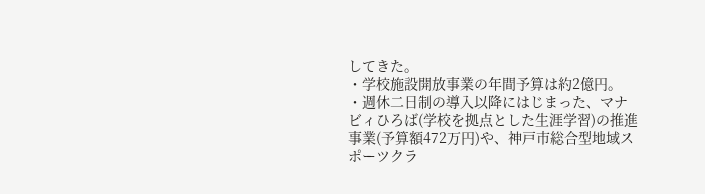してきた。
・学校施設開放事業の年間予算は約2億円。
・週休二日制の導入以降にはじまった、マナビィひろば(学校を拠点とした生涯学習)の推進事業(予算額472万円)や、神戸市総合型地域スポーツクラ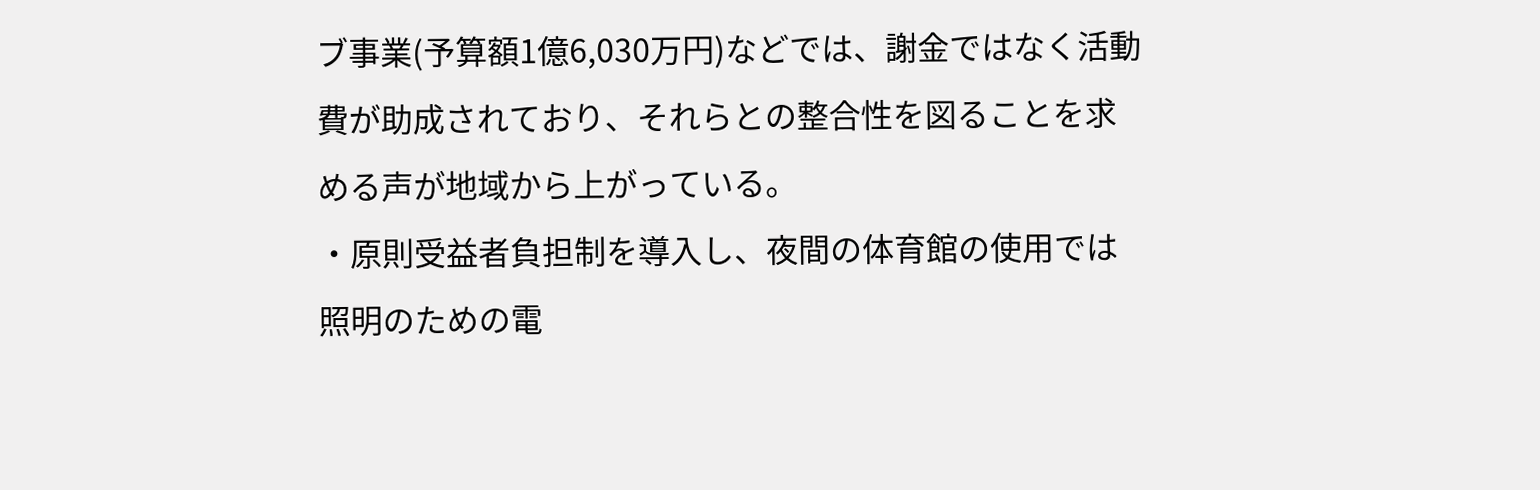ブ事業(予算額1億6,030万円)などでは、謝金ではなく活動費が助成されており、それらとの整合性を図ることを求める声が地域から上がっている。
・原則受益者負担制を導入し、夜間の体育館の使用では照明のための電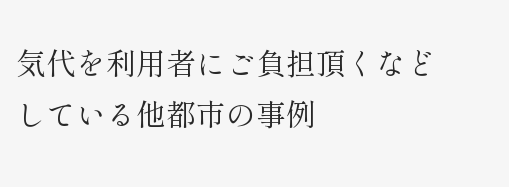気代を利用者にご負担頂くなどしている他都市の事例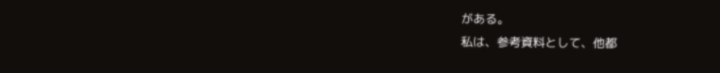がある。
私は、参考資料として、他都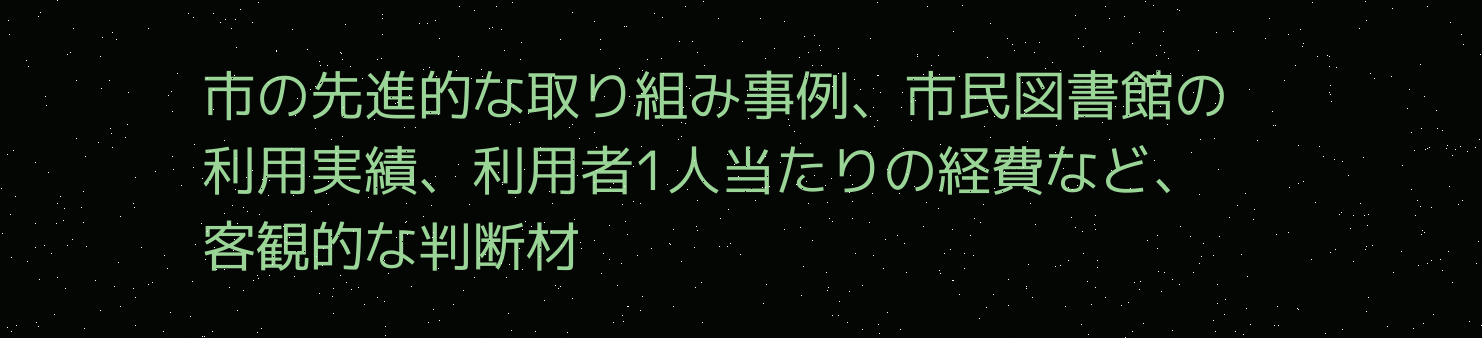市の先進的な取り組み事例、市民図書館の利用実績、利用者1人当たりの経費など、客観的な判断材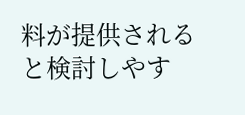料が提供されると検討しやす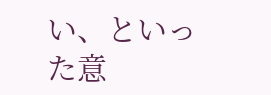い、といった意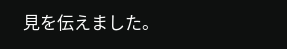見を伝えました。